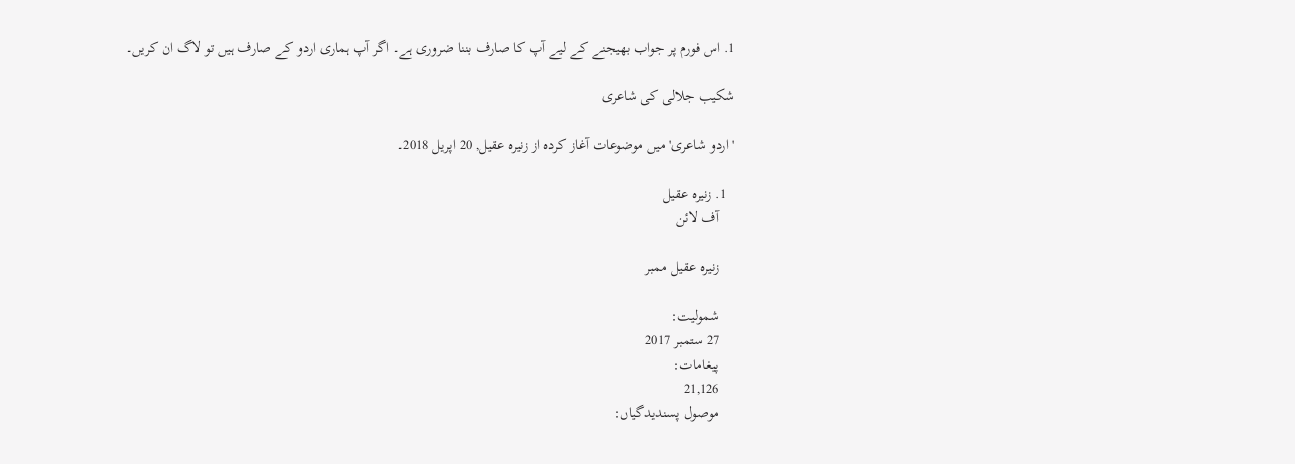1. اس فورم پر جواب بھیجنے کے لیے آپ کا صارف بننا ضروری ہے۔ اگر آپ ہماری اردو کے صارف ہیں تو لاگ ان کریں۔

شکیب جلالی کی شاعری

'اردو شاعری' میں موضوعات آغاز کردہ از زنیرہ عقیل, 20 اپریل 2018۔

  1. زنیرہ عقیل
    آف لائن

    زنیرہ عقیل ممبر

    شمولیت:
    27 ستمبر 2017
    پیغامات:
    21,126
    موصول پسندیدگیاں: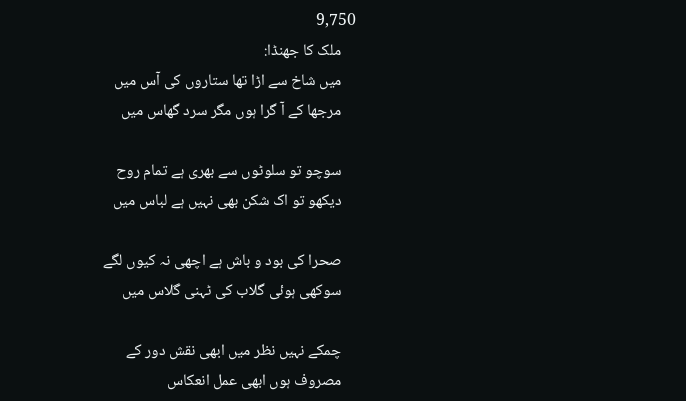9,750
    ملک کا جھنڈا:
    میں شاخ سے اڑا تھا ستاروں کی آس میں
    مرجھا کے آ گرا ہوں مگر سرد گھاس میں

    سوچو تو سلوٹوں سے بھری ہے تمام روح
    دیکھو تو اک شکن بھی نہیں ہے لباس میں

    صحرا کی بود و باش ہے اچھی نہ کیوں لگے
    سوکھی ہوئی گلاب کی ٹہنی گلاس میں

    چمکے نہیں نظر میں ابھی نقش دور کے
    مصروف ہوں ابھی عمل انعکاس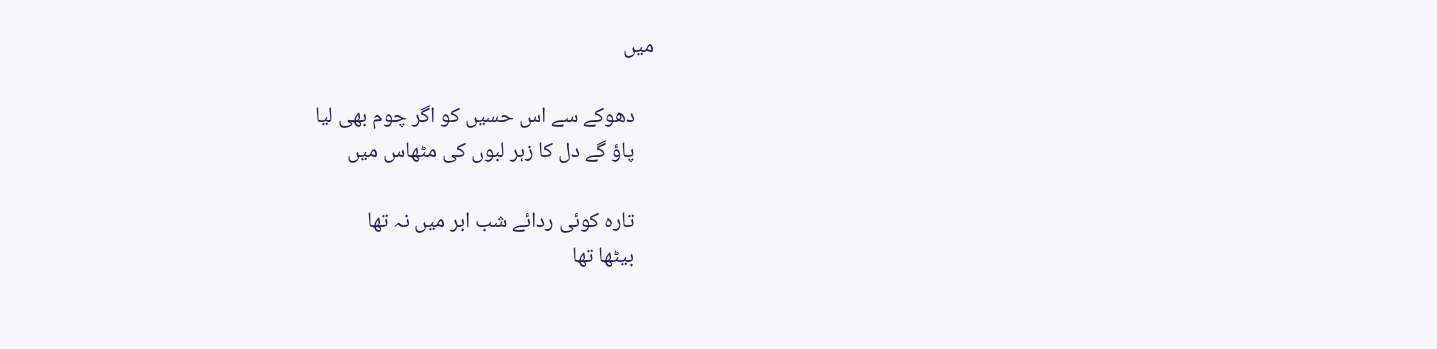میں

    دھوکے سے اس حسیں کو اگر چوم بھی لیا
    پاؤ گے دل کا زہر لبوں کی مٹھاس میں

    تارہ کوئی ردائے شب ابر میں نہ تھا
    بیٹھا تھا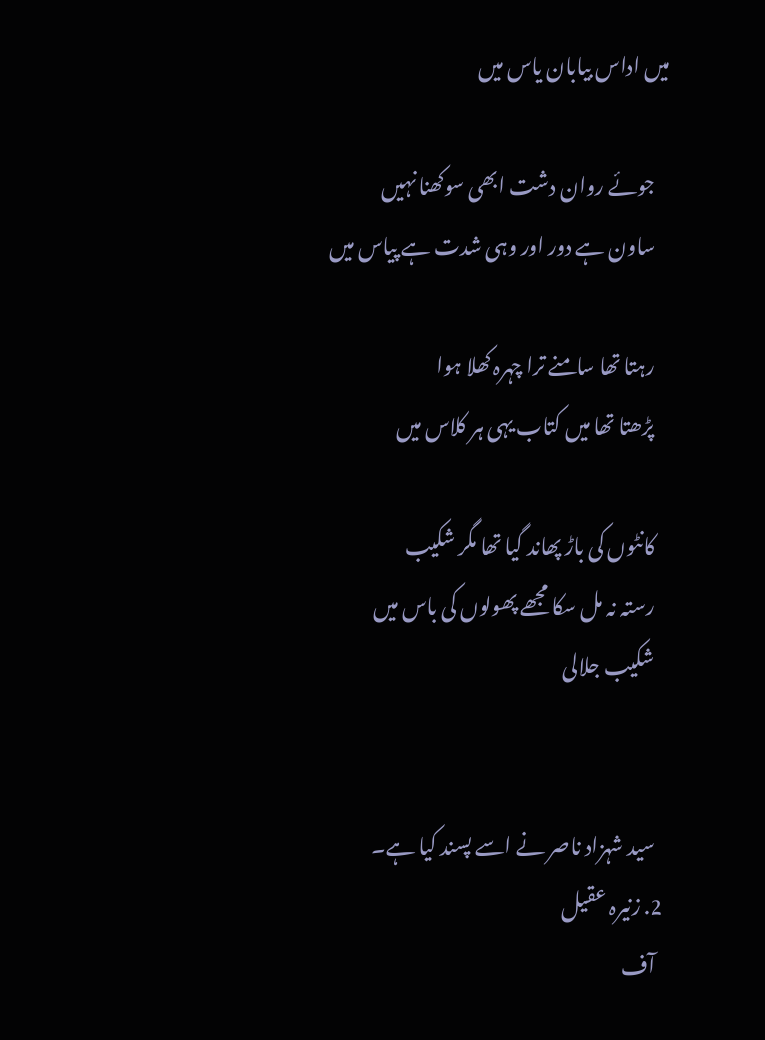میں اداس بیابان یاس میں

    جوئے روان دشت ابھی سوکھنا نہیں
    ساون ہے دور اور وہی شدت ہے پیاس میں

    رہتا تھا سامنے ترا چہرہ کھلا ہوا
    پڑھتا تھا میں کتاب یہی ہر کلاس میں

    کانٹوں کی باڑ پھاند گیا تھا مگر شکیب
    رستہ نہ مل سکا مجھے پھولوں کی باس میں
    شکیب جلالی


    سید شہزاد ناصر نے اسے پسند کیا ہے۔
  2. زنیرہ عقیل
    آف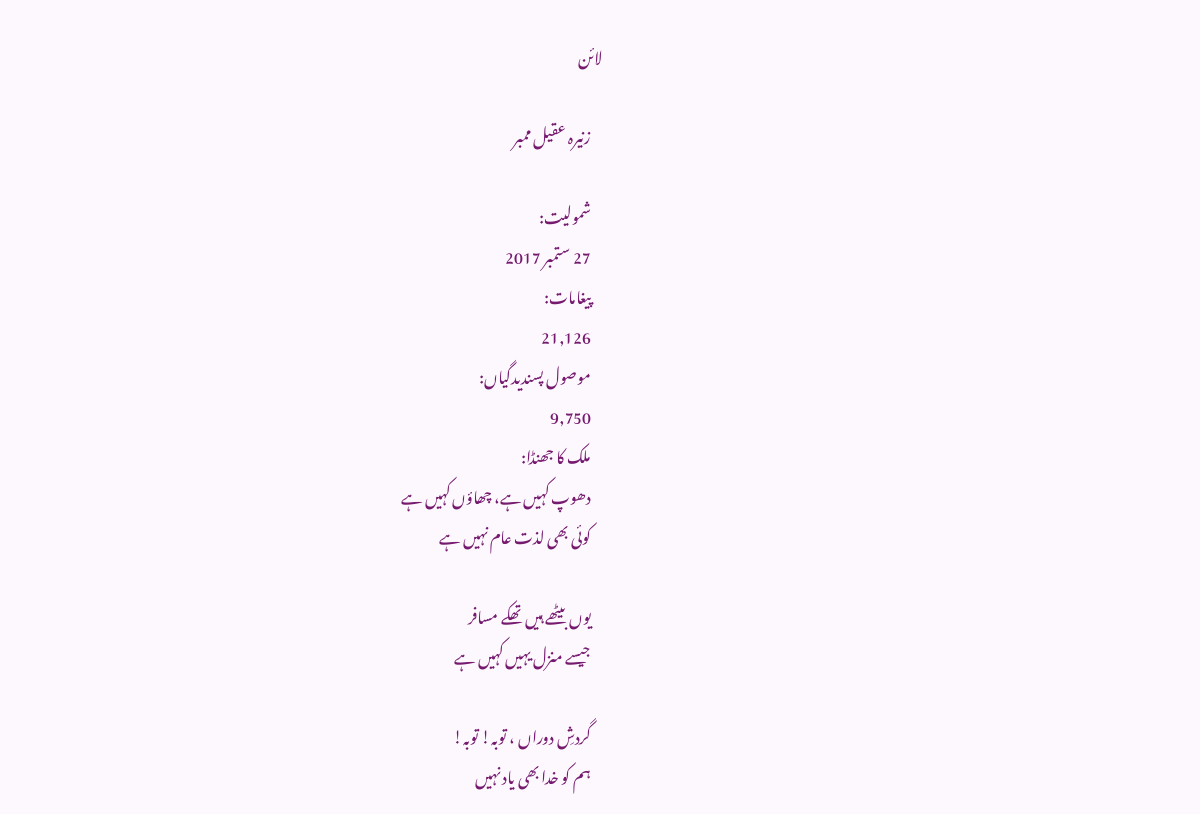لائن

    زنیرہ عقیل ممبر

    شمولیت:
    27 ستمبر 2017
    پیغامات:
    21,126
    موصول پسندیدگیاں:
    9,750
    ملک کا جھنڈا:
    دھوپ کہیں ہے، چھاؤں کہیں ہے
    کوئی بھی لذت عام نہیں ہے

    یوں بیٹھے ہیں تھکے مسافر
    جیسے منزل یہیں کہیں ہے

    گردشِ دوراں ، توبہ! توبہ!
    ہم کو خدا بھی یاد نہیں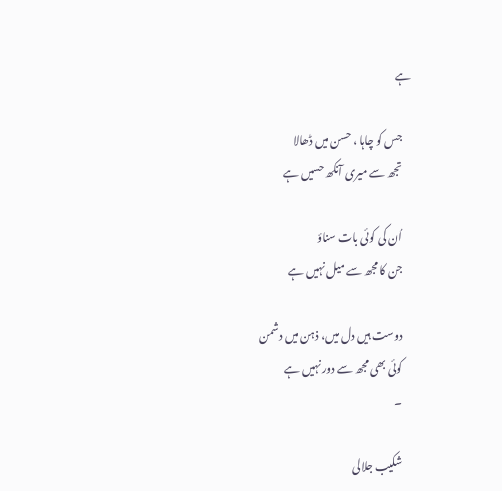ہے

    جس کو چاہا ، حسن میں ڈھالا
    تجھ سے میری آنکھ حسیں ہے

    اُن کی کوئی بات سناؤ
    جن کا مجھ سے میل نہیں ہے

    دوست ہیں دل میں، ذہن میں دشمن
    کوئی بھی مجھ سے دور نہیں ہے
    ۔

    شکیب جلالی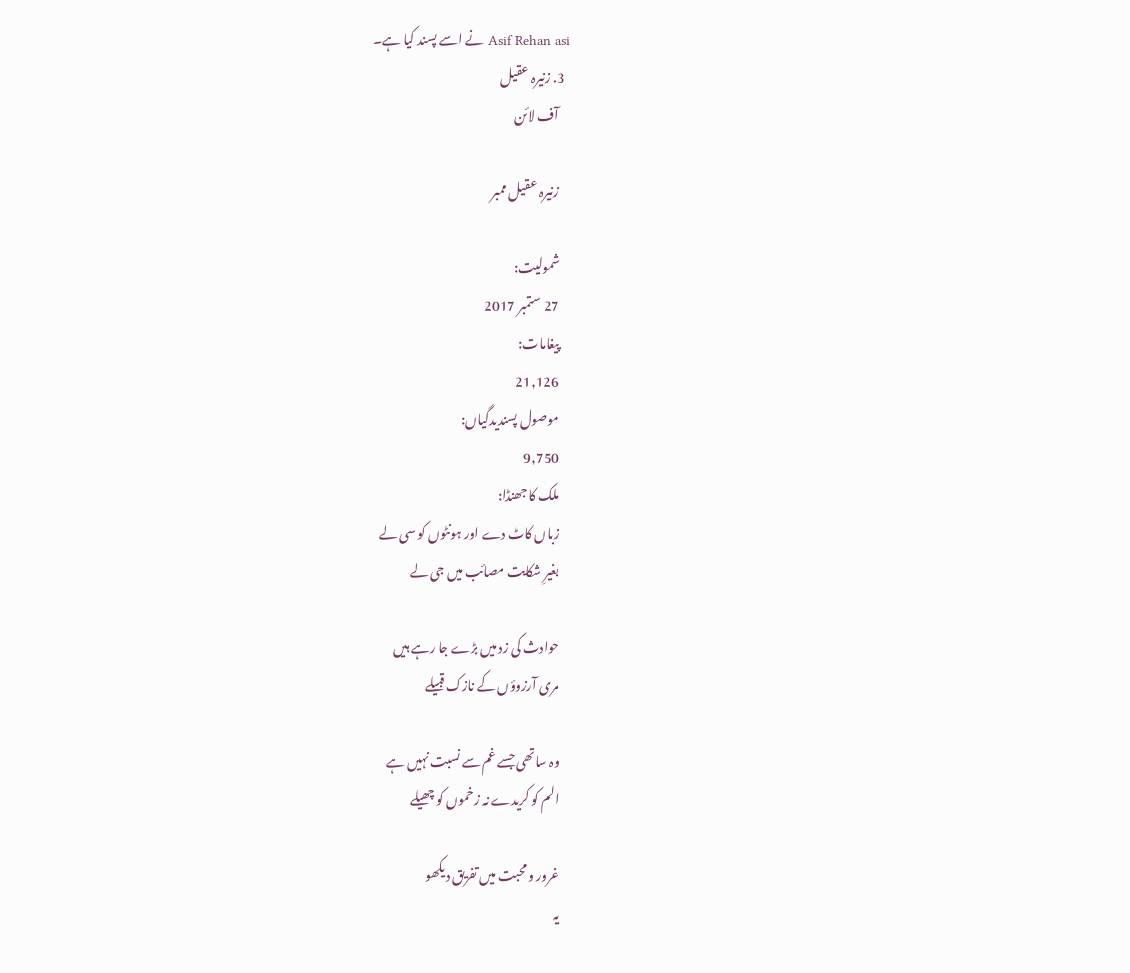Asif Rehan asi نے اسے پسند کیا ہے۔
  3. زنیرہ عقیل
    آف لائن

    زنیرہ عقیل ممبر

    شمولیت:
    27 ستمبر 2017
    پیغامات:
    21,126
    موصول پسندیدگیاں:
    9,750
    ملک کا جھنڈا:
    زباں کاٹ دے اور ہونٹوں کو سی لے
    بغیرِ شکایت مصائب میں جی لے

    حوادث کی زد میں بڑے جا رہے ہیں
    مری آرزوؤں کے نازک قبیلے

    وہ ساتھی جسے غم سے نسبت نہیں ہے
    الم کو کریدے نہ زخموں کو چھیلے

    غرور و محبت میں تفریق دیکھو
    یہ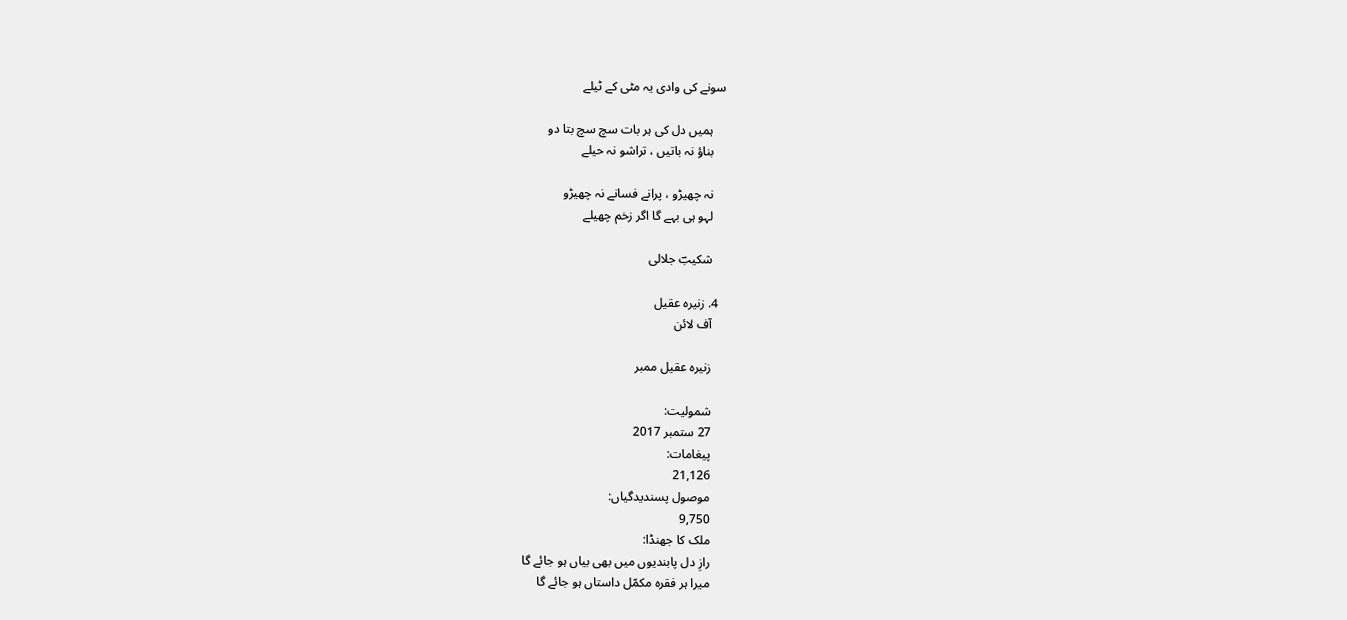سونے کی وادی یہ مٹی کے ٹیلے

    ہمیں دل کی ہر بات سچ سچ بتا دو
    بناؤ نہ باتیں ، تراشو نہ حیلے

    نہ چھیڑو ، پرانے فسانے نہ چھیڑو
    لہو ہی بہے گا اگر زخم چھیلے

    شکیبؔ جلالی

  4. زنیرہ عقیل
    آف لائن

    زنیرہ عقیل ممبر

    شمولیت:
    27 ستمبر 2017
    پیغامات:
    21,126
    موصول پسندیدگیاں:
    9,750
    ملک کا جھنڈا:
    رازِ دل پابندیوں میں بھی بیاں ہو جائے گا
    میرا ہر فقرہ مکمّل داستاں ہو جائے گا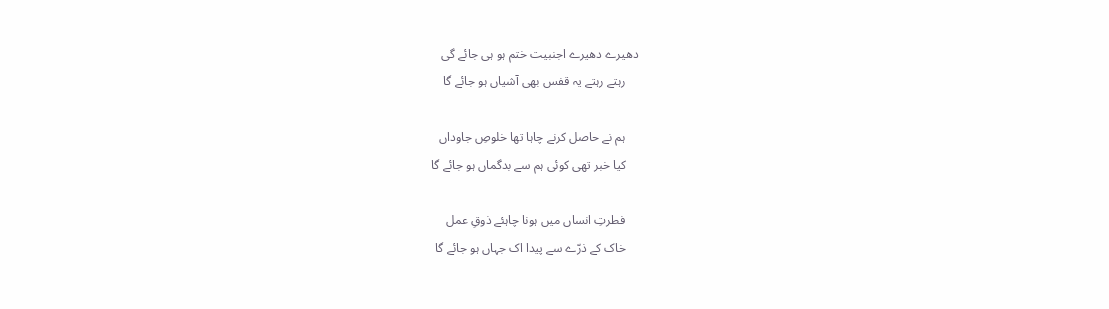دھیرے دھیرے اجنبیت ختم ہو ہی جائے گی
    رہتے رہتے یہ قفس بھی آشیاں ہو جائے گا

    ہم نے حاصل کرنے چاہا تھا خلوصِ جاوداں
    کیا خبر تھی کوئی ہم سے بدگماں ہو جائے گا

    فطرتِ انساں میں ہونا چاہئے ذوقِ عمل
    خاک کے ذرّے سے پیدا اک جہاں ہو جائے گا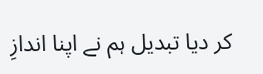کر دیا تبدیل ہم نے اپنا اندازِ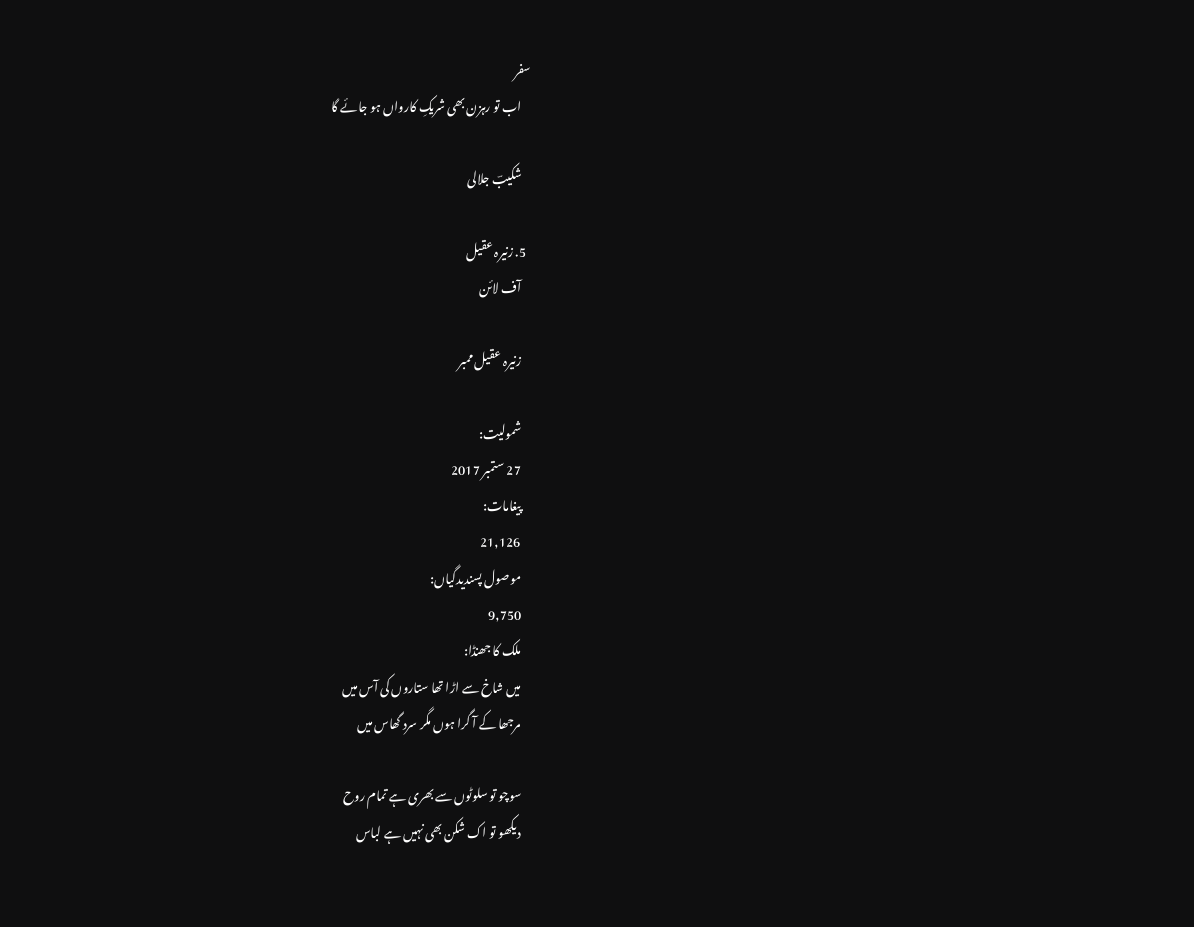سفر
    اب تو رہزن بھی شریکِ کارواں ہو جائے گا

    شکیبؔ جلالی

  5. زنیرہ عقیل
    آف لائن

    زنیرہ عقیل ممبر

    شمولیت:
    27 ستمبر 2017
    پیغامات:
    21,126
    موصول پسندیدگیاں:
    9,750
    ملک کا جھنڈا:
    میں شاخ سے اڑا تھا ستاروں کی آس میں
    مرجھا کے آ گرا ہوں مگر سرد گھاس میں

    سوچو تو سلوٹوں سے بھری ہے تمام روح
    دیکھو تو اک شکن بھی نہیں ہے لباس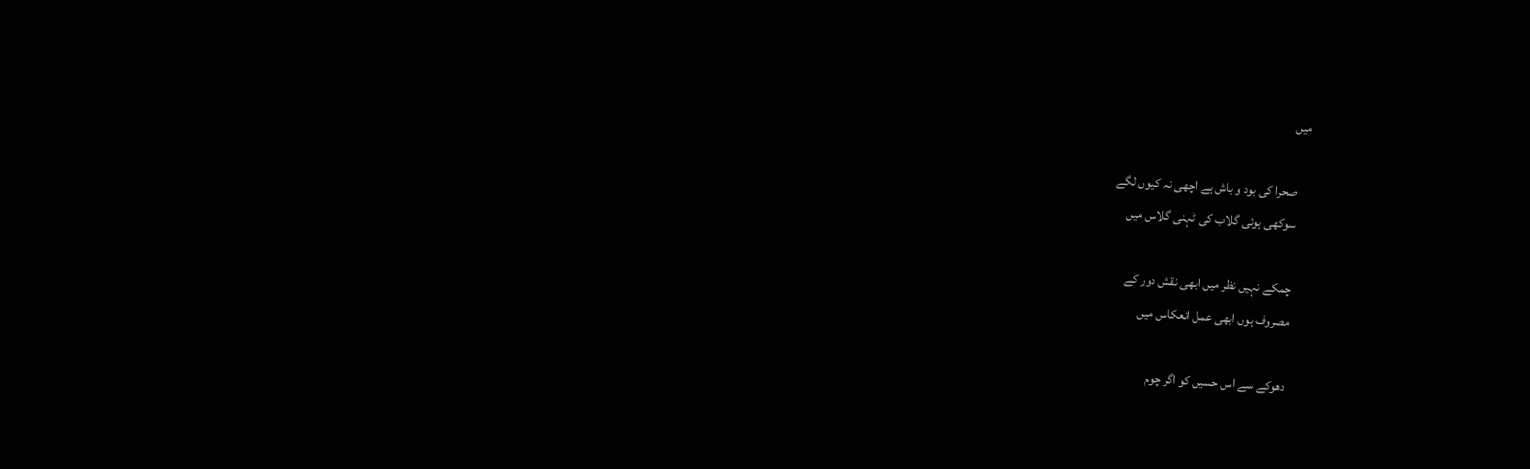میں

    صحرا کی بود و باش ہے اچھی نہ کیوں لگے
    سوکھی ہوئی گلاب کی ٹہنی گلاس میں

    چمکے نہیں نظر میں ابھی نقش دور کے
    مصروف ہوں ابھی عمل انعکاس میں

    دھوکے سے اس حسیں کو اگر چوم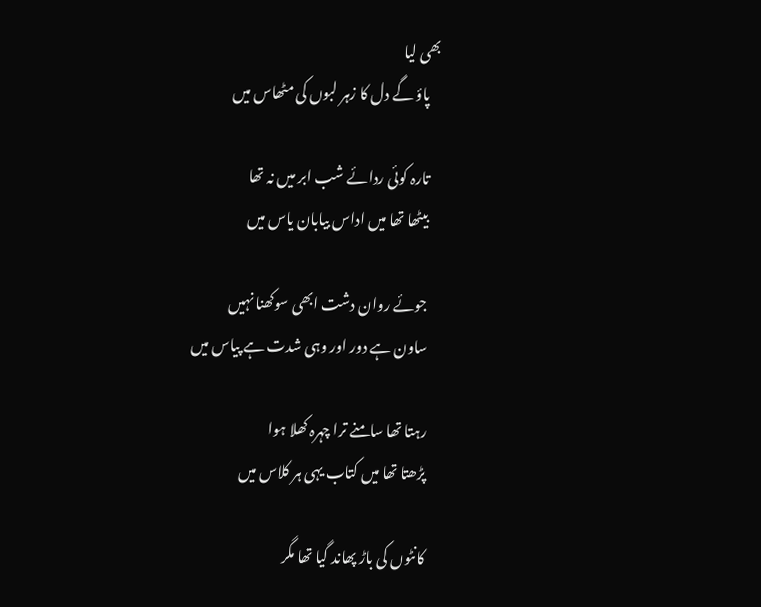بھی لیا
    پاؤ گے دل کا زہر لبوں کی مٹھاس میں

    تارہ کوئی ردائے شب ابر میں نہ تھا
    بیٹھا تھا میں اداس بیابان یاس میں

    جوئے روان دشت ابھی سوکھنا نہیں
    ساون ہے دور اور وہی شدت ہے پیاس میں

    رہتا تھا سامنے ترا چہرہ کھلا ہوا
    پڑھتا تھا میں کتاب یہی ہر کلاس میں

    کانٹوں کی باڑ پھاند گیا تھا مگر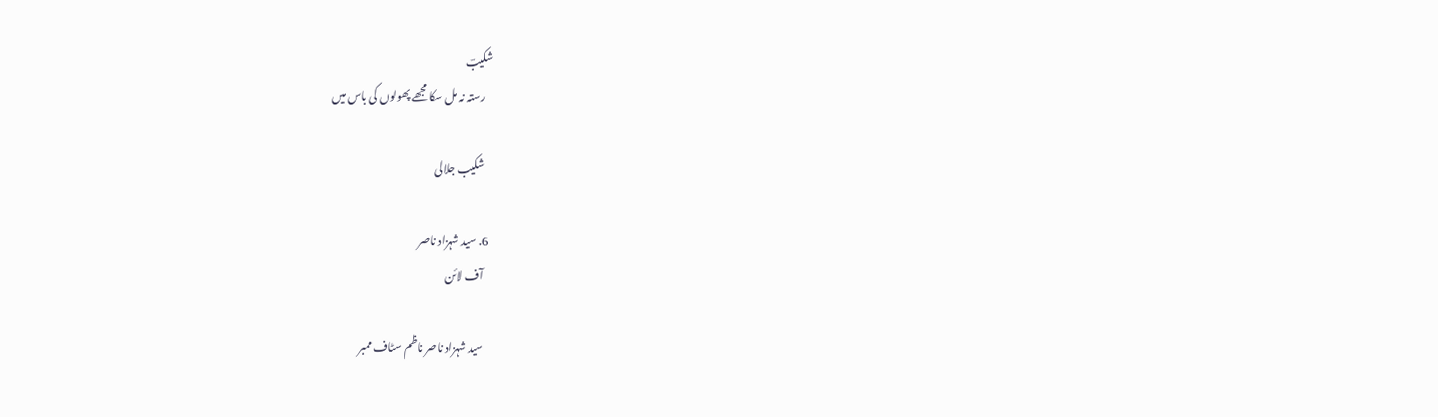شکیبؔ
    رستہ نہ مل سکا مجھے پھولوں کی باس میں

    شکیب جلالی

  6. سید شہزاد ناصر
    آف لائن

    سید شہزاد ناصر ناظم سٹاف ممبر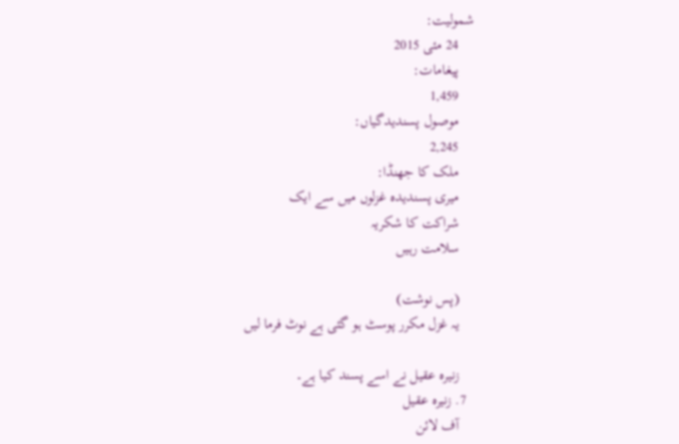شمولیت:
    24 مئی 2015
    پیغامات:
    1,459
    موصول پسندیدگیاں:
    2,245
    ملک کا جھنڈا:
    میری پسندیدہ غزلوں میں سے ایک
    شراکت کا شکریہ
    سلامت رہیں

    (پس نوشت)
    یہ غزل مکرر پوسٹ ہو گئی ہے نوٹ فرما لیں

    زنیرہ عقیل نے اسے پسند کیا ہے۔
  7. زنیرہ عقیل
    آف لائن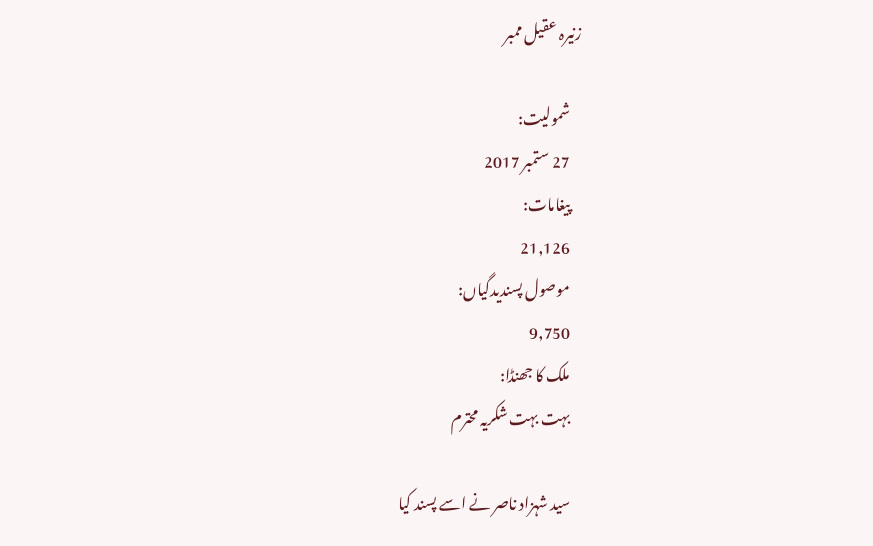زنیرہ عقیل ممبر

    شمولیت:
    27 ستمبر 2017
    پیغامات:
    21,126
    موصول پسندیدگیاں:
    9,750
    ملک کا جھنڈا:
    بہت بہت شکریہ محترم

    سید شہزاد ناصر نے اسے پسند کیا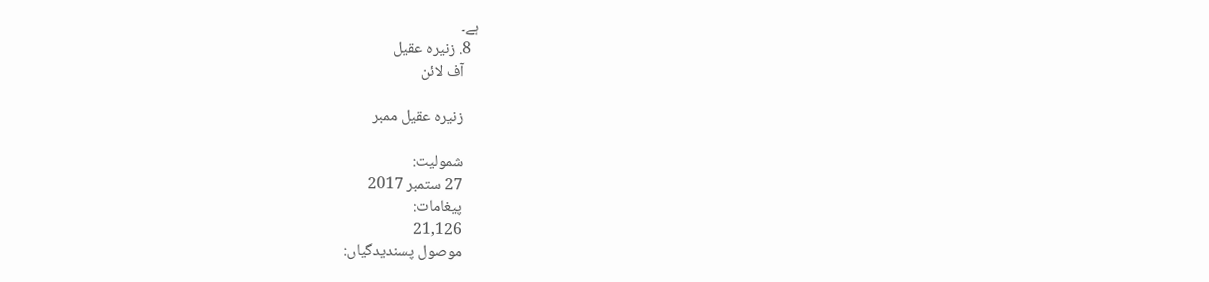ہے۔
  8. زنیرہ عقیل
    آف لائن

    زنیرہ عقیل ممبر

    شمولیت:
    27 ستمبر 2017
    پیغامات:
    21,126
    موصول پسندیدگیاں: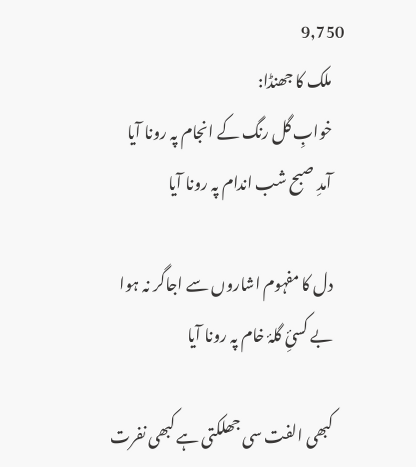9,750
    ملک کا جھنڈا:
    خوابِ گل رنگ کے انجام پہ رونا آیا
    آمدِ صبح شب اندام پہ رونا آیا

    دل کا مفہوم اشاروں سے اجاگر نہ ہوا
    بے کسئِ گلۂ خام پہ رونا آیا

    کبھی الفت سی جھلکتی ہے کبھی نفرت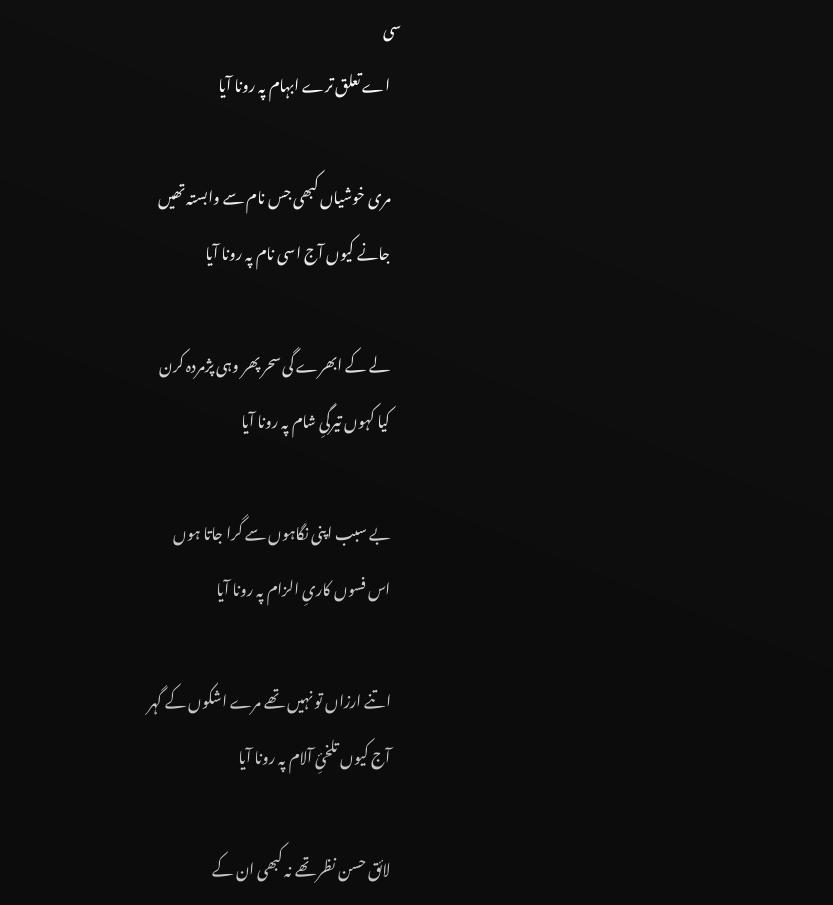سی
    اے تعلق ترے ابہام پہ رونا آیا

    مری خوشیاں کبھی جس نام سے وابستہ تھیں
    جانے کیوں آج اسی نام پہ رونا آیا

    لے کے ابھرے گی سحر پھر وہی پژمردہ کرن
    کیا کہوں تیرگیِ شام پہ رونا آیا

    بے سبب اپنی نگاہوں سے گرا جاتا ہوں
    اس فسوں کاریِ الزام پہ رونا آیا

    اتنے ارزاں تو نہیں تھے مرے اشکوں کے گہر
    آج کیوں تلخیِٔ آلام پہ رونا آیا

    لائق حسن نظر تھے نہ کبھی ان کے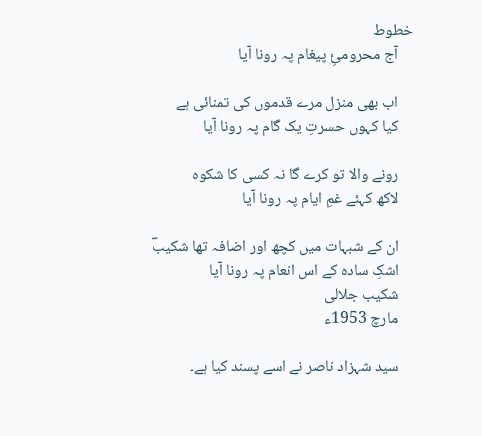خطوط
    آج محرومئِ پیغام پہ رونا آیا

    اب بھی منزل مرے قدموں کی تمنائی ہے
    کیا کہوں حسرتِ یک گام پہ رونا آیا

    رونے والا تو کرے گا نہ کسی کا شکوہ
    لاکھ کہئے غمِ ایام پہ رونا آیا

    ان کے شبہات میں کچھ اور اضافہ تھا شکیبؔ
    اشکِ سادہ کے اس انعام پہ رونا آیا
    شکیب جلالی
    مارچ 1953ء

    سید شہزاد ناصر نے اسے پسند کیا ہے۔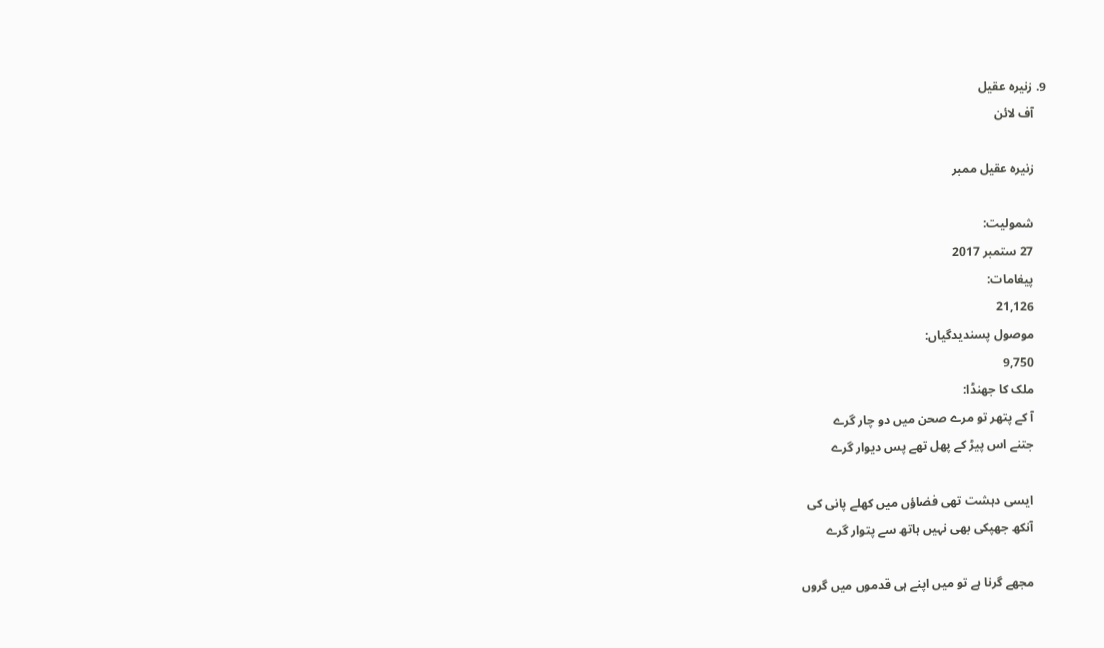9. زنیرہ عقیل
    آف لائن

    زنیرہ عقیل ممبر

    شمولیت:
    27 ستمبر 2017
    پیغامات:
    21,126
    موصول پسندیدگیاں:
    9,750
    ملک کا جھنڈا:
    آ کے پتھر تو مرے صحن میں دو چار گرے
    جتنے اس پیڑ کے پھل تھے پس دیوار گرے

    ایسی دہشت تھی فضاؤں میں کھلے پانی کی
    آنکھ جھپکی بھی نہیں ہاتھ سے پتوار گرے

    مجھے گرنا ہے تو میں اپنے ہی قدموں میں گروں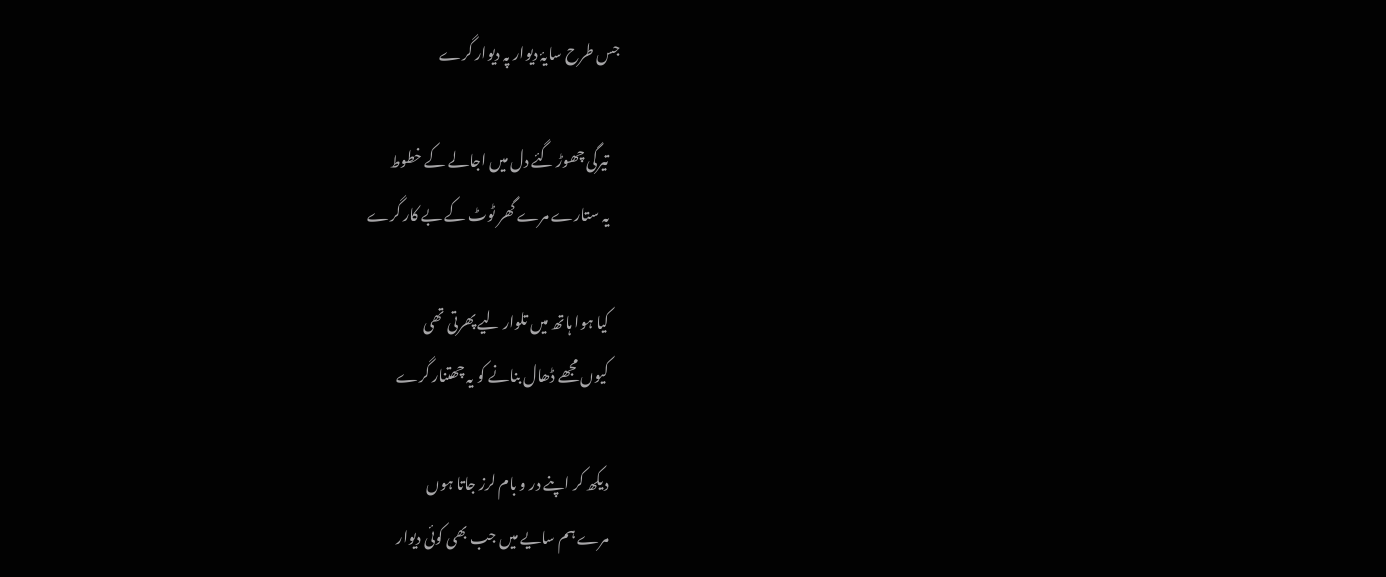جس طرح سایۂ دیوار پہ دیوار گرے

    تیرگی چھوڑ گئے دل میں اجالے کے خطوط
    یہ ستارے مرے گھر ٹوٹ کے بے کار گرے

    کیا ہوا ہاتھ میں تلوار لیے پھرتی تھی
    کیوں مجھے ڈھال بنانے کو یہ چھتنار گرے

    دیکھ کر اپنے در و بام لرز جاتا ہوں
    مرے ہم سایے میں جب بھی کوئی دیوار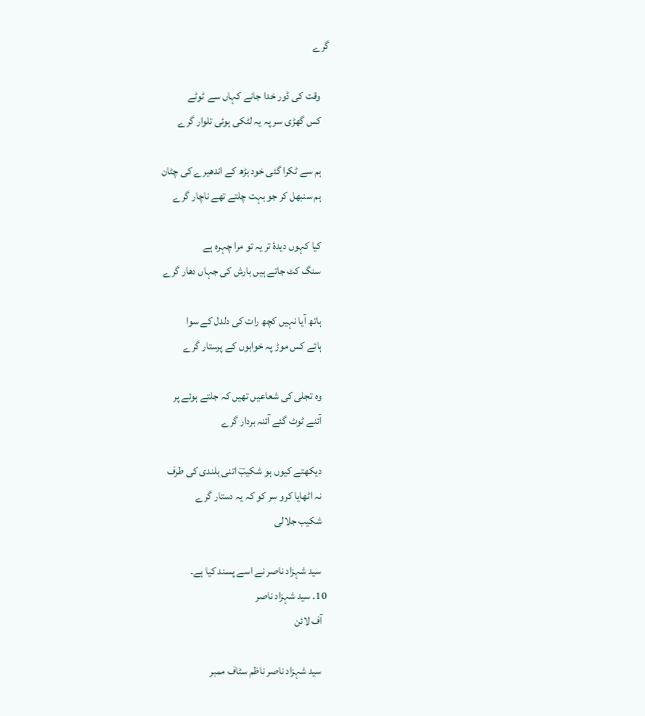گرے

    وقت کی ڈور خدا جانے کہاں سے ٹوٹے
    کس گھڑی سر پہ یہ لٹکی ہوئی تلوار گرے

    ہم سے ٹکرا گئی خود بڑھ کے اندھیرے کی چٹان
    ہم سنبھل کر جو بہت چلتے تھے ناچار گرے

    کیا کہوں دیدۂ تر یہ تو مرا چہرہ ہے
    سنگ کٹ جاتے ہیں بارش کی جہاں دھار گرے

    ہاتھ آیا نہیں کچھ رات کی دلدل کے سوا
    ہائے کس موڑ پہ خوابوں کے پرستار گرے

    وہ تجلی کی شعاعیں تھیں کہ جلتے ہوئے پر
    آئنے ٹوٹ گئے آئنہ بردار گرے

    دیکھتے کیوں ہو شکیبؔ اتنی بلندی کی طرف
    نہ اٹھایا کرو سر کو کہ یہ دستار گرے
    شکیب جلالی

    سید شہزاد ناصر نے اسے پسند کیا ہے۔
  10. سید شہزاد ناصر
    آف لائن

    سید شہزاد ناصر ناظم سٹاف ممبر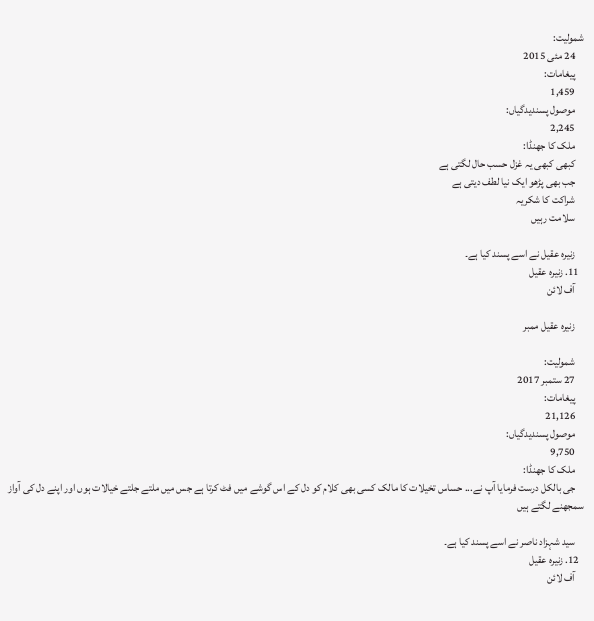شمولیت:
    24 مئی 2015
    پیغامات:
    1,459
    موصول پسندیدگیاں:
    2,245
    ملک کا جھنڈا:
    کبھی کبھی یہ غزل حسب حال لگتی ہے
    جب بھی پڑھو ایک نیا لطف دیتی ہے
    شراکت کا شکریہ
    سلامت رہیں

    زنیرہ عقیل نے اسے پسند کیا ہے۔
  11. زنیرہ عقیل
    آف لائن

    زنیرہ عقیل ممبر

    شمولیت:
    27 ستمبر 2017
    پیغامات:
    21,126
    موصول پسندیدگیاں:
    9,750
    ملک کا جھنڈا:
    جی بالکل درست فرمایا آپ نے... حساس تخیلات کا مالک کسی بھی کلام کو دل کے اس گوشے میں فٹ کرتا ہے جس میں ملتے جلتے خیالات ہوں اور اپنے دل کی آواز سمجھنے لگتے ہیں

    سید شہزاد ناصر نے اسے پسند کیا ہے۔
  12. زنیرہ عقیل
    آف لائن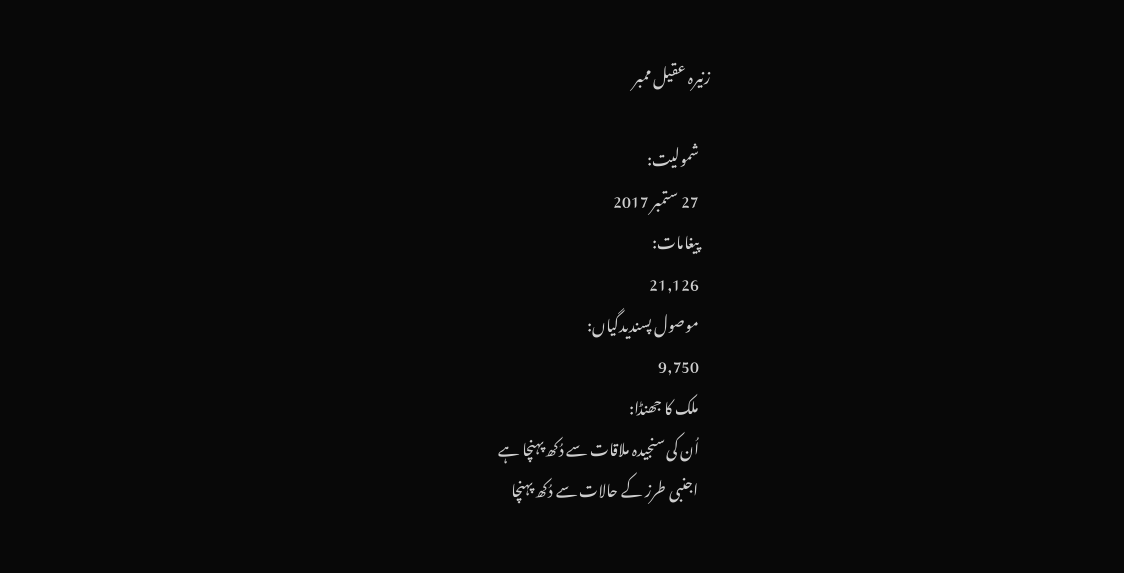زنیرہ عقیل ممبر

    شمولیت:
    27 ستمبر 2017
    پیغامات:
    21,126
    موصول پسندیدگیاں:
    9,750
    ملک کا جھنڈا:
    اُن کی سنجیدہ ملاقات سے دُکھ پہنچا ہے
    اجنبی طرز کے حالات سے دُکھ پہنچا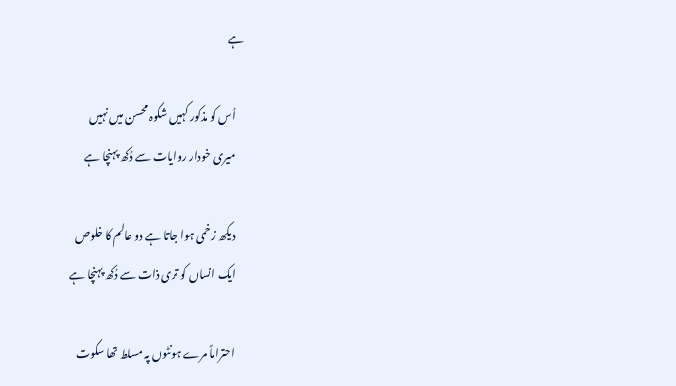ہے

    اُس کو مذکور کہیں شکوہ محسن میں نہیں
    میری خودار روایات سے دُکھ پہنچا ہے

    دیکھ زخمی ہوا جاتا ہے دو عالم کا خلوص
    ایک انساں کو تری ذات سے دُکھ پہنچا ہے

    احتراماً مرے ہونٹوں پہ مسلط تھا سکوت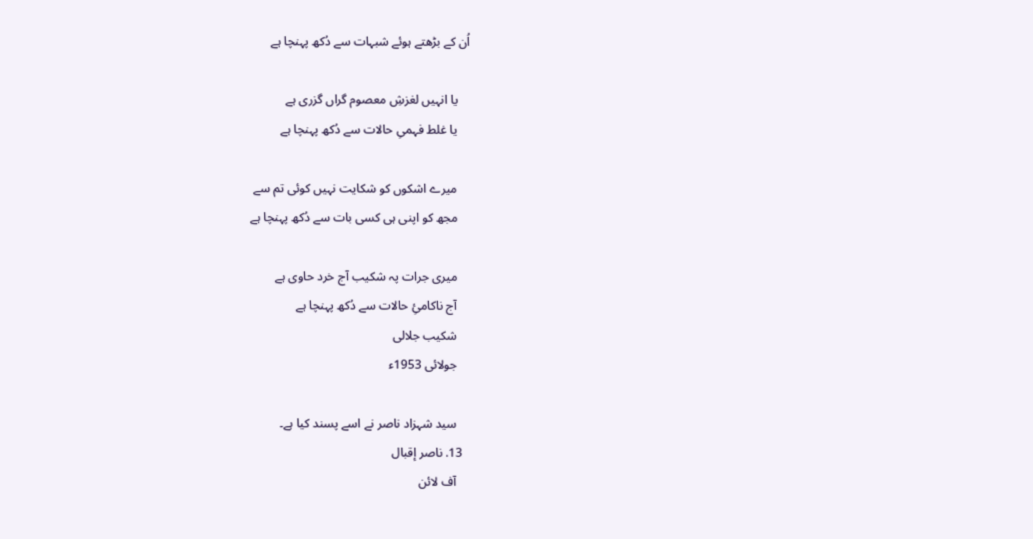اُن کے بڑھتے ہوئے شبہات سے دُکھ پہنچا ہے

    یا انہیں لغزشِ معصوم گراں گزری ہے
    یا غلط فہمیِ حالات سے دُکھ پہنچا ہے

    میرے اشکوں کو شکایت نہیں کوئی تم سے
    مجھ کو اپنی ہی کسی بات سے دُکھ پہنچا ہے

    میری جرات پہ شکیب آج خرد حاوی ہے
    آج ناکامئِ حالات سے دُکھ پہنچا ہے
    شکیب جلالی
    جولائی 1953ء

    سید شہزاد ناصر نے اسے پسند کیا ہے۔
  13. ناصر إقبال
    آف لائن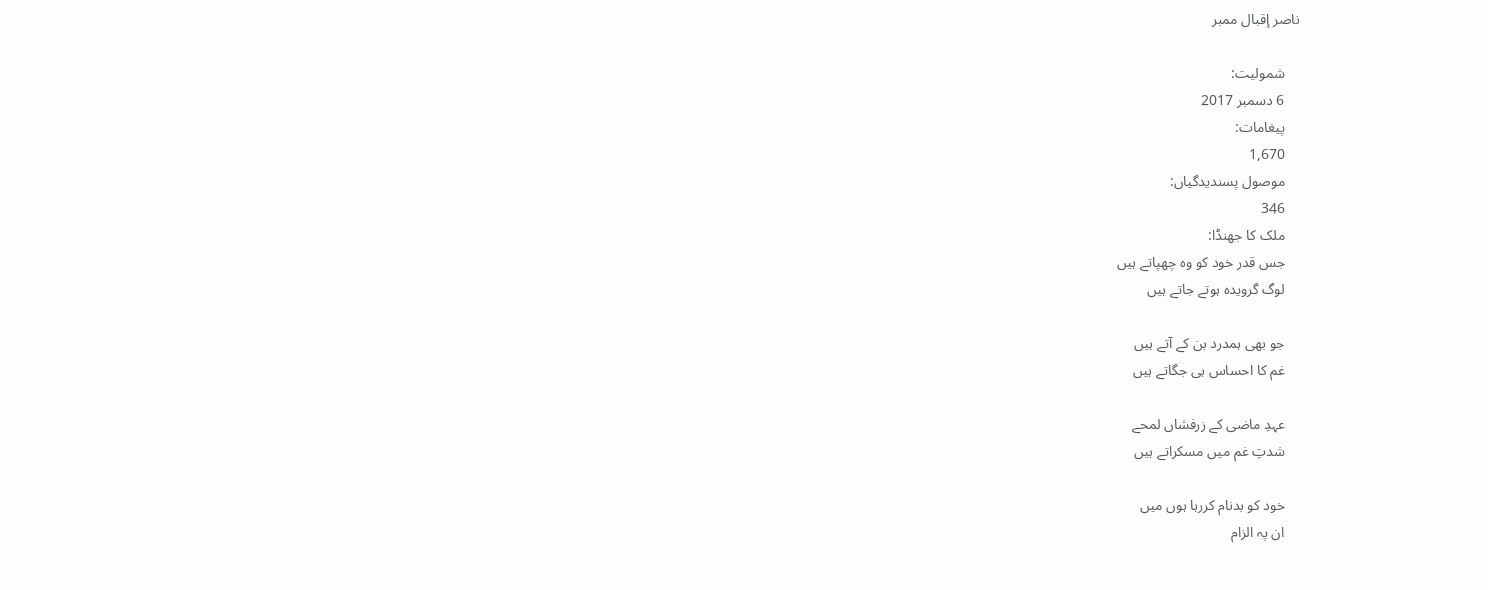ناصر إقبال ممبر

    شمولیت:
    6 دسمبر 2017
    پیغامات:
    1,670
    موصول پسندیدگیاں:
    346
    ملک کا جھنڈا:
    جس قدر خود کو وہ چھپاتے ہیں
    لوگ گرویدہ ہوتے جاتے ہیں

    جو بھی ہمدرد بن کے آتے ہیں
    غم کا احساس ہی جگاتے ہیں

    عہدِ ماضی کے زرفشاں لمحے
    شدتِ غم میں مسکراتے ہیں

    خود کو بدنام کررہا ہوں میں
    ان پہ الزام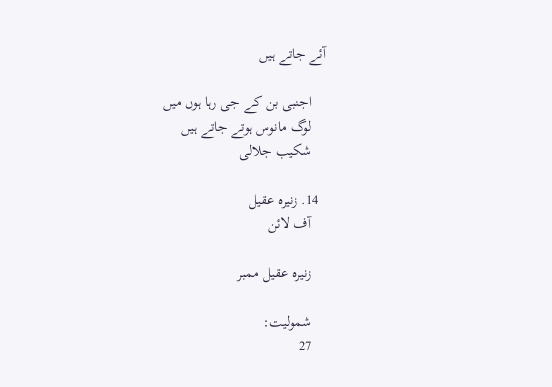آئے جاتے ہیں

    اجنبی بن کے جی رہا ہوں میں
    لوگ مانوس ہوتے جاتے ہیں
    شکیب جلالی

  14. زنیرہ عقیل
    آف لائن

    زنیرہ عقیل ممبر

    شمولیت:
    27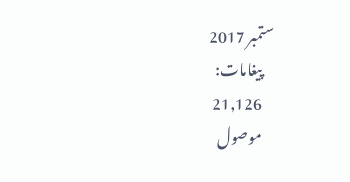ستمبر 2017
    پیغامات:
    21,126
    موصول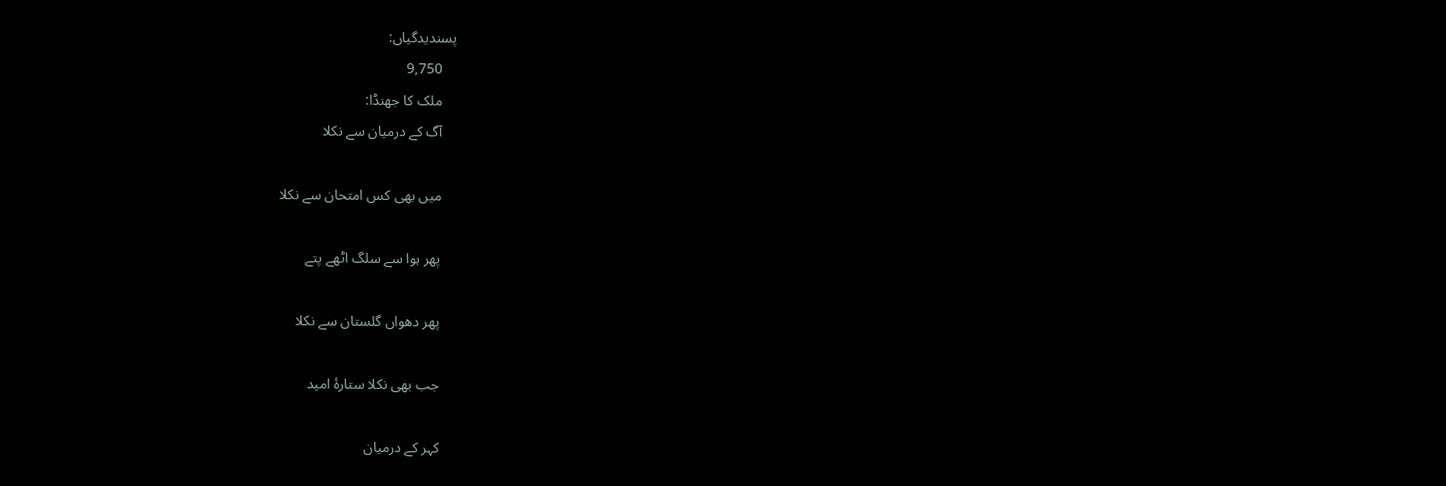پسندیدگیاں:
    9,750
    ملک کا جھنڈا:
    آگ کے درمیان سے نکلا

    میں بھی کس امتحان سے نکلا

    پھر ہوا سے سلگ اٹھے پتے

    پھر دھواں گلستان سے نکلا

    جب بھی نکلا ستارۂ امید

    کہر کے درمیان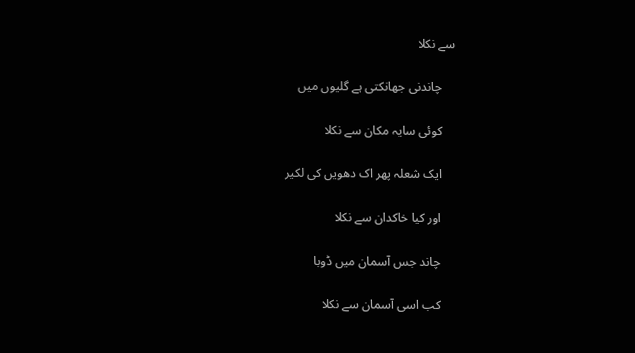سے نکلا

    چاندنی جھانکتی ہے گلیوں میں

    کوئی سایہ مکان سے نکلا

    ایک شعلہ پھر اک دھویں کی لکیر

    اور کیا خاکدان سے نکلا

    چاند جس آسمان میں ڈوبا

    کب اسی آسمان سے نکلا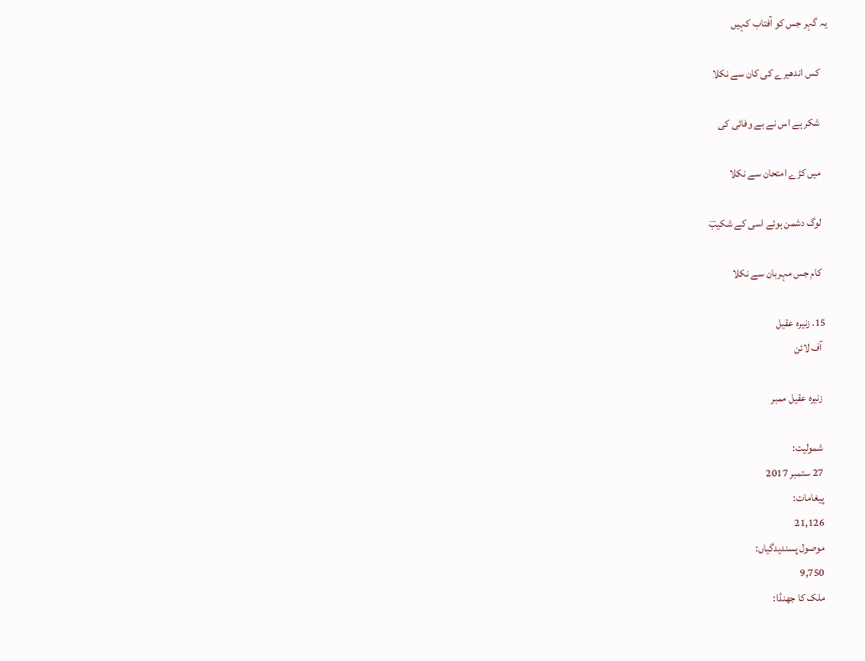یہ گہر جس کو آفتاب کہیں

    کس اندھیرے کی کان سے نکلا

    شکر ہے اس نے بے وفائی کی

    میں کڑے امتحان سے نکلا

    لوگ دشمن ہوئے اسی کے شکیبؔ

    کام جس مہربان سے نکلا

  15. زنیرہ عقیل
    آف لائن

    زنیرہ عقیل ممبر

    شمولیت:
    27 ستمبر 2017
    پیغامات:
    21,126
    موصول پسندیدگیاں:
    9,750
    ملک کا جھنڈا: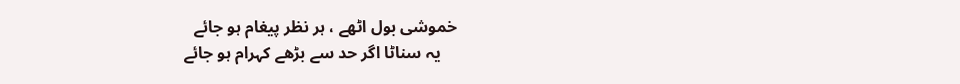خموشی بول اٹھے ، ہر نظر پیغام ہو جائے
    یہ سناٹا اگر حد سے بڑھے کہرام ہو جائے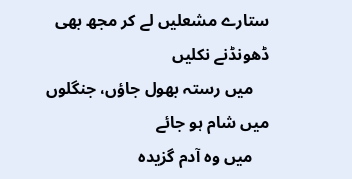ستارے مشعلیں لے کر مجھ بھی ڈھونڈنے نکلیں
    میں رستہ بھول جاؤں، جنگلوں میں شام ہو جائے
    میں وہ آدم گزیدہ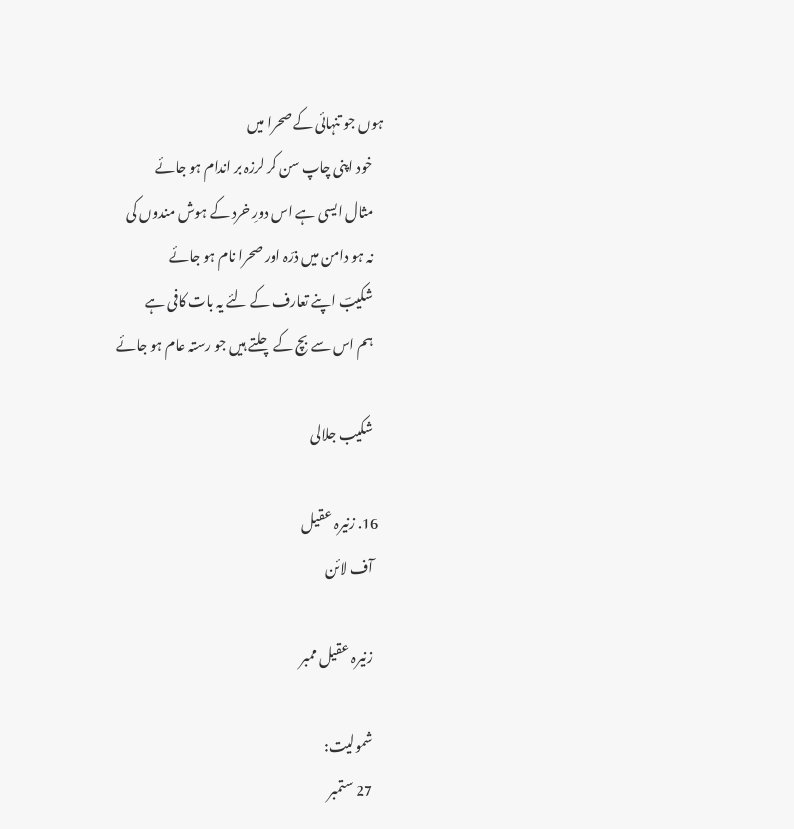ہوں جو تنہائی کے صحرا میں
    خود اپنی چاپ سن کر لرزہ بر اندام ہو جائے
    مثال ایسی ہے اس دورِ خرد کے ہوش مندوں کی
    نہ ہو دامن میں ذرّہ اور صحرا نام ہو جائے
    شکیبؔ اپنے تعارف کے لئے یہ بات کافی ہے
    ہم اس سے بچ کے چلتے ہیں جو رستہ عام ہو جائے

    شکیب جلالی

  16. زنیرہ عقیل
    آف لائن

    زنیرہ عقیل ممبر

    شمولیت:
    27 ستمبر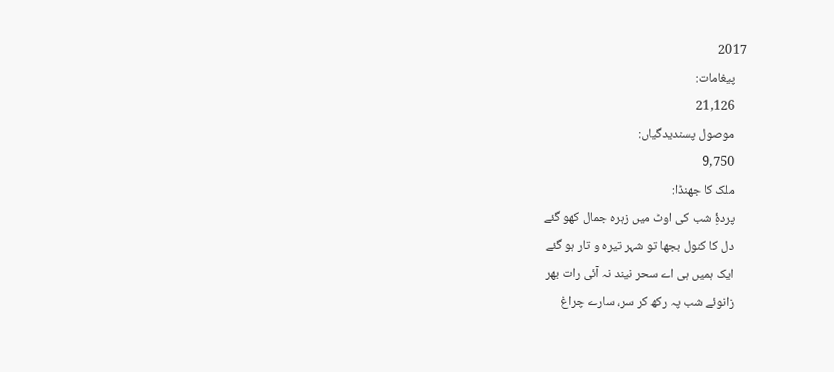2017
    پیغامات:
    21,126
    موصول پسندیدگیاں:
    9,750
    ملک کا جھنڈا:
    پردۂِ شب کی اوٹ میں زہرہ جمال کھو گئے
    دل کا کنول بجھا تو شہر تیرہ و تار ہو گئے
    ایک ہمیں ہی اے سحر نیند نہ آئی رات بھر
    زانوئے شب پہ رکھ کر سر، سارے چراغ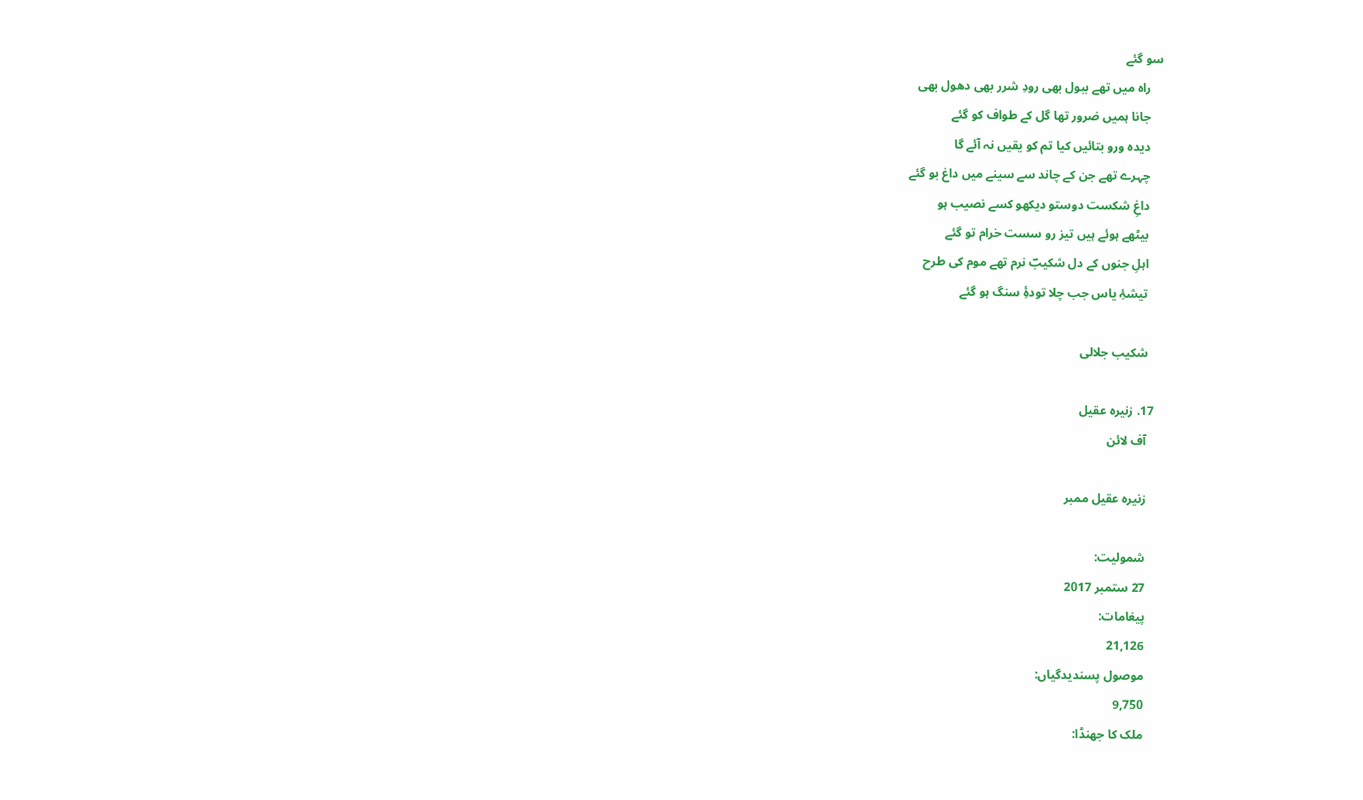سو گئے
    راہ میں تھے ببول بھی رودِ شرر بھی دھول بھی
    جانا ہمیں ضرور تھا گل کے طواف کو گئے
    دیدہ ورو بتائیں کیا تم کو یقیں نہ آئے گا
    چہرے تھے جن کے چاند سے سینے میں داغ بو گئے
    داغِ شکست دوستو دیکھو کسے نصیب ہو
    بیٹھے ہوئے ہیں تیز رو سست خرام تو گئے
    اہلِ جنوں کے دل شکیبؔ نرم تھے موم کی طرح
    تیشۂِ یاس جب چلا تودۂِ سنگ ہو گئے

    شکیب جلالی

  17. زنیرہ عقیل
    آف لائن

    زنیرہ عقیل ممبر

    شمولیت:
    27 ستمبر 2017
    پیغامات:
    21,126
    موصول پسندیدگیاں:
    9,750
    ملک کا جھنڈا: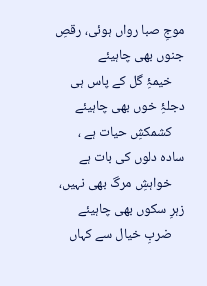موجِ صبا رواں ہوئی، رقصِ جنوں بھی چاہیئے
    خیمۂِ گل کے پاس ہی دجلۂِ خوں بھی چاہیئے
    کشمکشِ حیات ہے ، سادہ دلوں کی بات ہے
    خواہشِ مرگ بھی نہیں، زہرِ سکوں بھی چاہیئے
    ضربِ خیال سے کہاں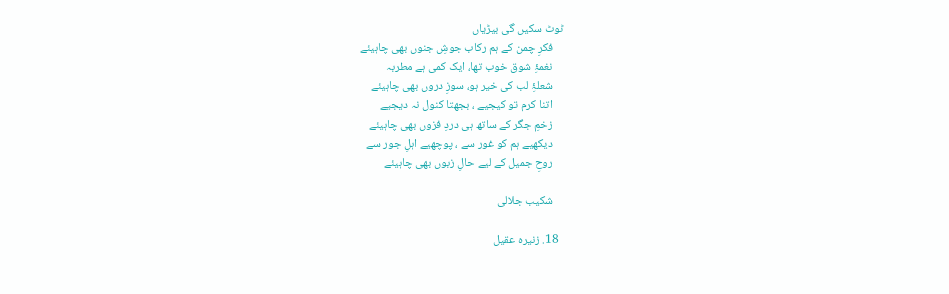ٹوٹ سکیں گی بیڑیاں
    فکرِ چمن کے ہم رکاب جوشِ جنوں بھی چاہیئے
    نغمۂِ شوق خوب تھا، ایک کمی ہے مطربہ
    شعلۂِ لب کی خیر ہو، سوزِ دروں بھی چاہیئے
    اتنا کرم تو کیجیے ، بجھتا کنول نہ دیجیے
    زخمِ جگر کے ساتھ ہی دردِ فزوں بھی چاہیئے
    دیکھیے ہم کو غور سے ، پوچھیے اہلِ جور سے
    روحِ جمیل کے لیے حالِ زبوں بھی چاہیئے

    شکیب جلالی

  18. زنیرہ عقیل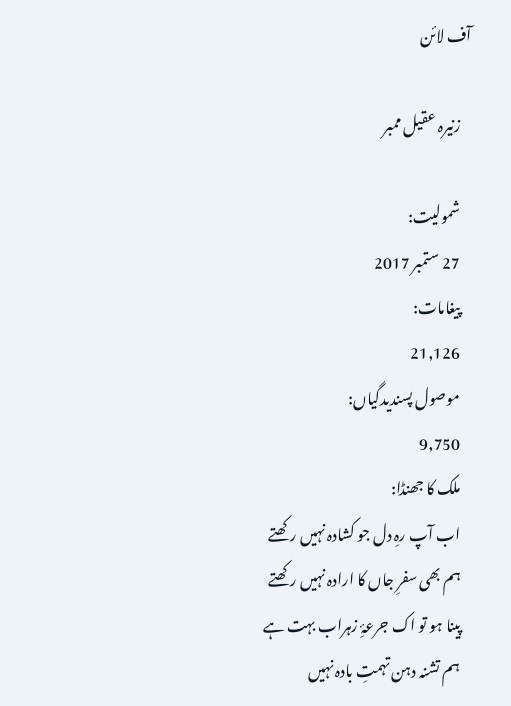آف لائن

    زنیرہ عقیل ممبر

    شمولیت:
    27 ستمبر 2017
    پیغامات:
    21,126
    موصول پسندیدگیاں:
    9,750
    ملک کا جھنڈا:
    اب آپ رہِ دل جو کشادہ نہیں رکھتے
    ہم بھی سفرِ جاں کا ارادہ نہیں رکھتے
    پینا ہو تو اک جرعۂِ زہراب بہت ہے
    ہم تشنہ دہن تہمتِ بادہ نہیں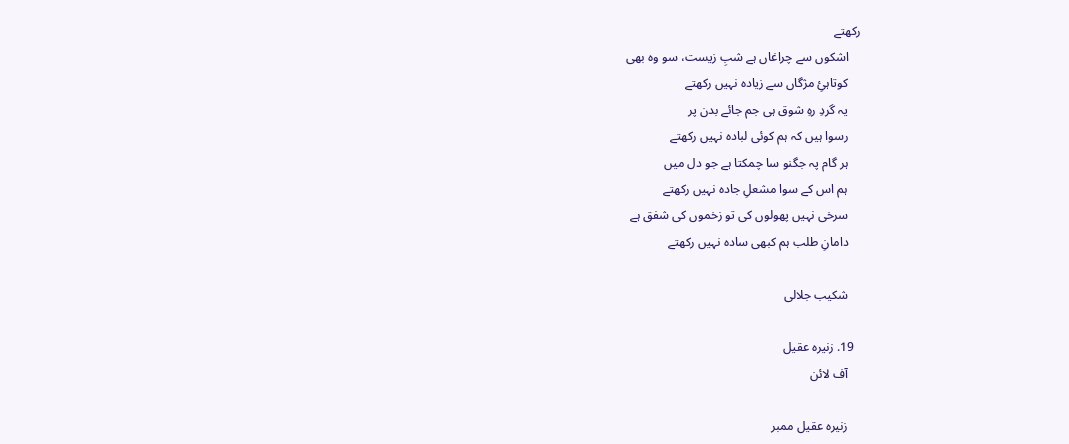رکھتے
    اشکوں سے چراغاں ہے شبِ زیست، سو وہ بھی
    کوتاہیِٔ مژگاں سے زیادہ نہیں رکھتے
    یہ گردِ رہِ شوق ہی جم جائے بدن پر
    رسوا ہیں کہ ہم کوئی لبادہ نہیں رکھتے
    ہر گام پہ جگنو سا چمکتا ہے جو دل میں
    ہم اس کے سوا مشعلِ جادہ نہیں رکھتے
    سرخی نہیں پھولوں کی تو زخموں کی شفق ہے
    دامانِ طلب ہم کبھی سادہ نہیں رکھتے

    شکیب جلالی

  19. زنیرہ عقیل
    آف لائن

    زنیرہ عقیل ممبر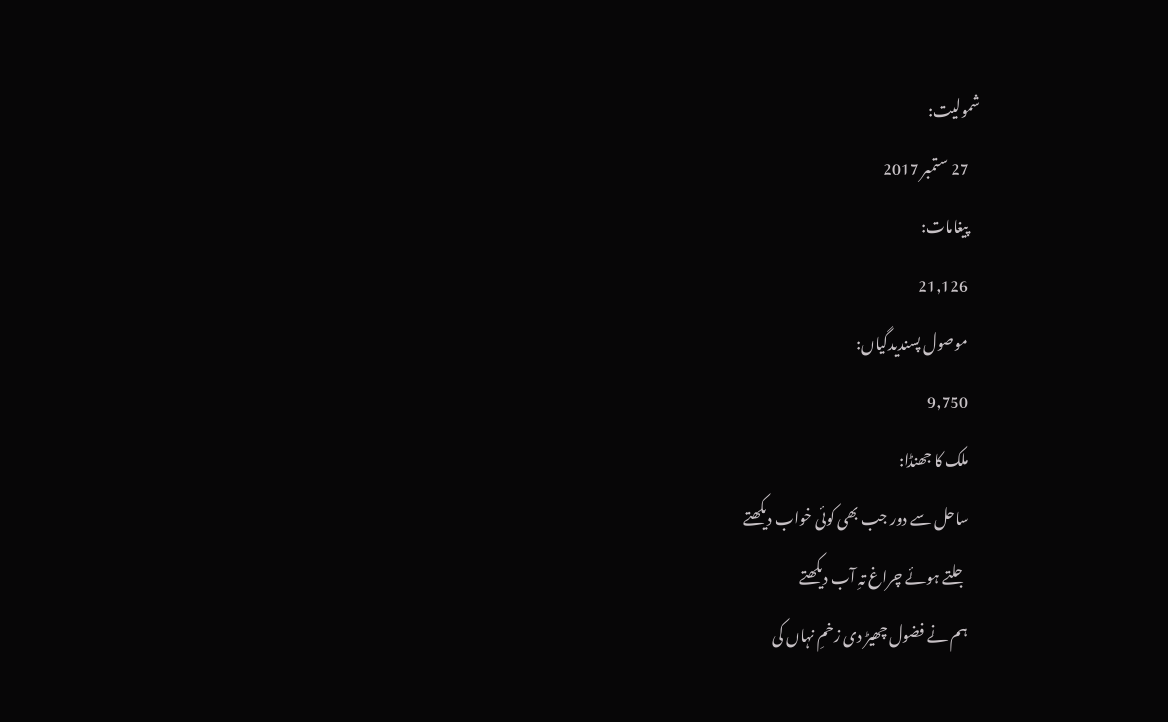شمولیت:
    27 ستمبر 2017
    پیغامات:
    21,126
    موصول پسندیدگیاں:
    9,750
    ملک کا جھنڈا:
    ساحل سے دور جب بھی کوئی خواب دیکھتے
    جلتے ہوئے چراغ تہِ آب دیکھتے
    ہم نے فضول چھیڑ دی زخمِ نہاں کی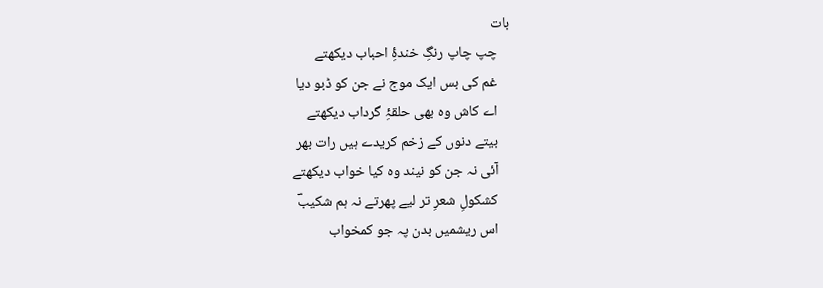بات
    چپ چاپ رنگِ خندۂِ احباب دیکھتے
    غم کی بس ایک موج نے جن کو ڈبو دیا
    اے کاش وہ بھی حلقۂِ گرداب دیکھتے
    بیتے دنوں کے زخم کریدے ہیں رات بھر
    آئی نہ جن کو نیند وہ کیا خواب دیکھتے
    کشکولِ شعرِ تر لیے پھرتے نہ ہم شکیبؔ
    اس ریشمیں بدن پہ جو کمخواب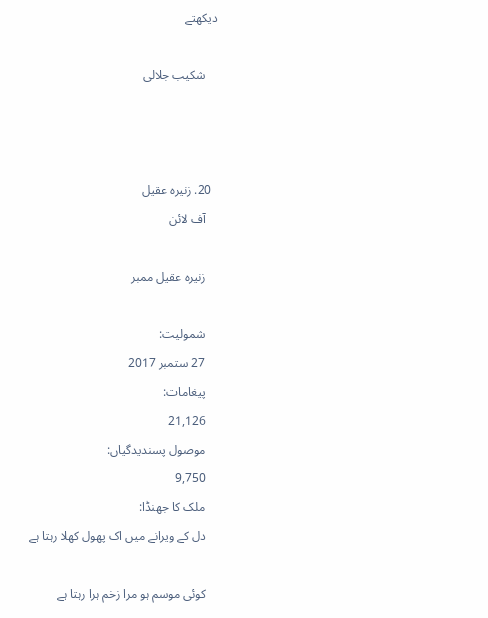دیکھتے

    شکیب جلالی



  20. زنیرہ عقیل
    آف لائن

    زنیرہ عقیل ممبر

    شمولیت:
    27 ستمبر 2017
    پیغامات:
    21,126
    موصول پسندیدگیاں:
    9,750
    ملک کا جھنڈا:
    دل کے ویرانے میں اک پھول کھلا رہتا ہے

    کوئی موسم ہو مرا زخم ہرا رہتا ہے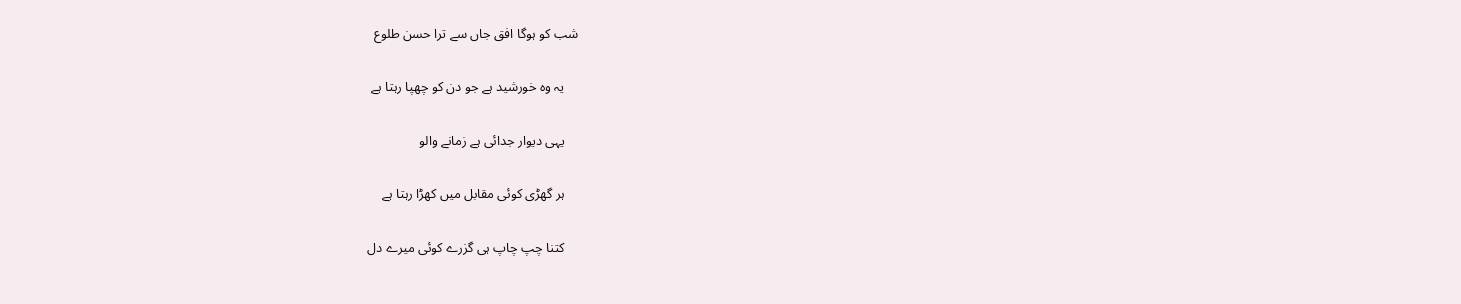شب کو ہوگا افق جاں سے ترا حسن طلوع

    یہ وہ خورشید ہے جو دن کو چھپا رہتا ہے

    یہی دیوار جدائی ہے زمانے والو

    ہر گھڑی کوئی مقابل میں کھڑا رہتا ہے

    کتنا چپ چاپ ہی گزرے کوئی میرے دل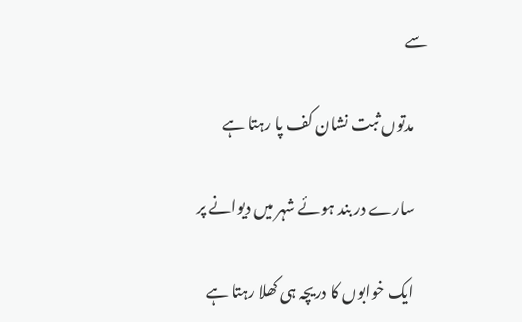سے

    مدتوں ثبت نشان کف پا رہتا ہے

    سارے در بند ہوئے شہر میں دیوانے پر

    ایک خوابوں کا دریچہ ہی کھلا رہتا ہے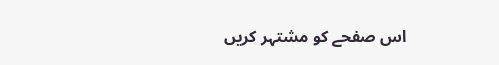اس صفحے کو مشتہر کریں